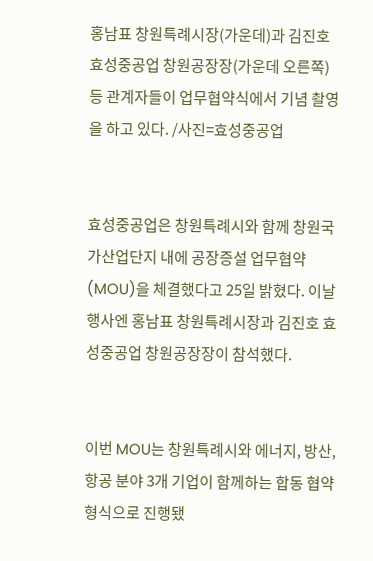홍남표 창원특례시장(가운데)과 김진호 효성중공업 창원공장장(가운데 오른쪽)등 관계자들이 업무협약식에서 기념 촬영을 하고 있다. /사진=효성중공업


효성중공업은 창원특례시와 함께 창원국가산업단지 내에 공장증설 업무협약(MOU)을 체결했다고 25일 밝혔다. 이날 행사엔 홍남표 창원특례시장과 김진호 효성중공업 창원공장장이 참석했다.


이번 MOU는 창원특례시와 에너지, 방산, 항공 분야 3개 기업이 함께하는 합동 협약 형식으로 진행됐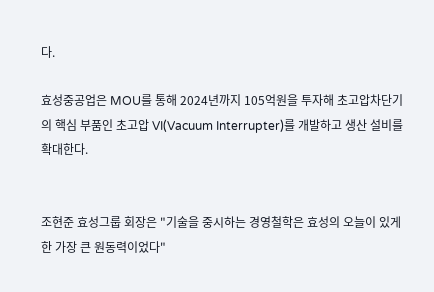다.

효성중공업은 MOU를 통해 2024년까지 105억원을 투자해 초고압차단기의 핵심 부품인 초고압 VI(Vacuum Interrupter)를 개발하고 생산 설비를 확대한다.


조현준 효성그룹 회장은 "기술을 중시하는 경영철학은 효성의 오늘이 있게 한 가장 큰 원동력이었다"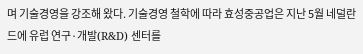며 기술경영을 강조해 왔다. 기술경영 철학에 따라 효성중공업은 지난 5월 네덜란드에 유럽 연구·개발(R&D) 센터를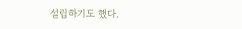설립하기도 했다.